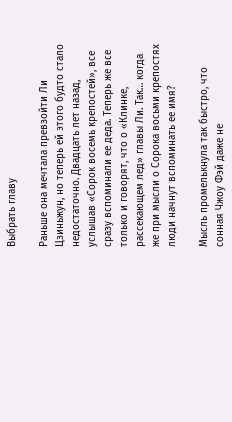Выбрать главу

Раньше она мечтала превзойти Ли Цзиньжун, но теперь ей этого будто стало недостаточно. Двадцать лет назад, услышав «Сорок восемь крепостей», все сразу вспоминали ее деда. Теперь же все только и говорят, что о «Клинке, рассекающем лед» главы Ли. Так… когда же при мысли о Сорока восьми крепостях люди начнут вспоминать ее имя?

Мысль промелькнула так быстро, что сонная Чжоу Фэй даже не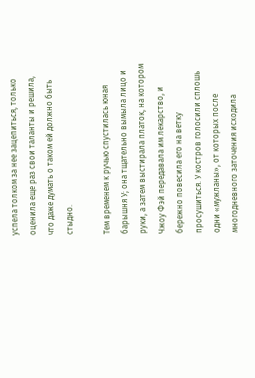успела толком за нее зацепиться, только оценила еще раз свои таланты и решила, что даже думать о таком ей должно быть стыдно.

Тем временем к ручью спустилась юная барышня У; она тщательно вымыла лицо и руки, а затем выстирала платок, на котором Чжоу Фэй передавала им лекарство, и бережно повесила его на ветку просушиться. У костров голосили сплошь одни «мужланы», от которых после многодневного заточения исходила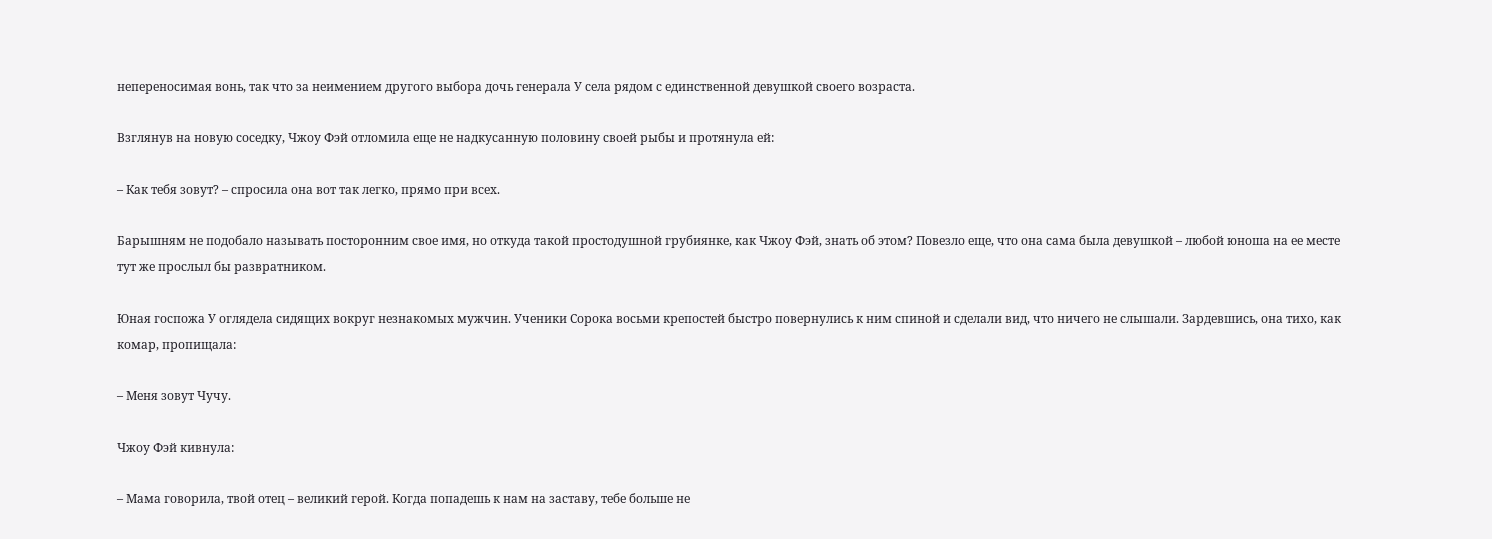непереносимая вонь, так что за неимением другого выбора дочь генерала У села рядом с единственной девушкой своего возраста.

Взглянув на новую соседку, Чжоу Фэй отломила еще не надкусанную половину своей рыбы и протянула ей:

– Как тебя зовут? – спросила она вот так легко, прямо при всех.

Барышням не подобало называть посторонним свое имя, но откуда такой простодушной грубиянке, как Чжоу Фэй, знать об этом? Повезло еще, что она сама была девушкой – любой юноша на ее месте тут же прослыл бы развратником.

Юная госпожа У оглядела сидящих вокруг незнакомых мужчин. Ученики Сорока восьми крепостей быстро повернулись к ним спиной и сделали вид, что ничего не слышали. Зардевшись, она тихо, как комар, пропищала:

– Меня зовут Чучу.

Чжоу Фэй кивнула:

– Мама говорила, твой отец – великий герой. Когда попадешь к нам на заставу, тебе больше не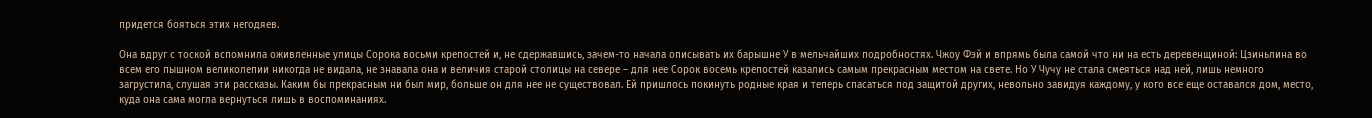придется бояться этих негодяев.

Она вдруг с тоской вспомнила оживленные улицы Сорока восьми крепостей и, не сдержавшись, зачем-то начала описывать их барышне У в мельчайших подробностях. Чжоу Фэй и впрямь была самой что ни на есть деревенщиной: Цзиньлина во всем его пышном великолепии никогда не видала, не знавала она и величия старой столицы на севере – для нее Сорок восемь крепостей казались самым прекрасным местом на свете. Но У Чучу не стала смеяться над ней, лишь немного загрустила, слушая эти рассказы. Каким бы прекрасным ни был мир, больше он для нее не существовал. Ей пришлось покинуть родные края и теперь спасаться под защитой других, невольно завидуя каждому, у кого все еще оставался дом, место, куда она сама могла вернуться лишь в воспоминаниях.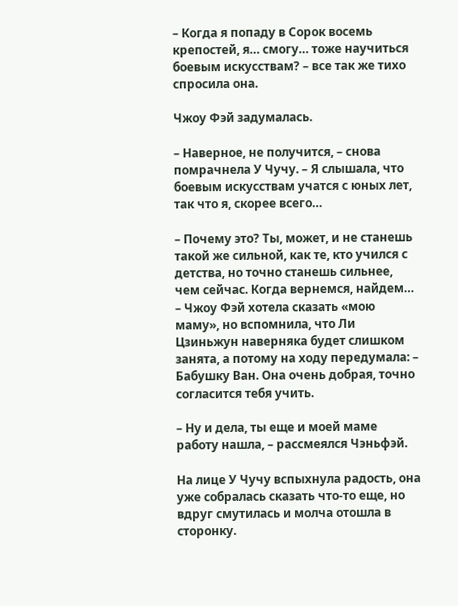– Когда я попаду в Сорок восемь крепостей, я… смогу… тоже научиться боевым искусствам? – все так же тихо спросила она.

Чжоу Фэй задумалась.

– Наверное, не получится, – снова помрачнела У Чучу. – Я слышала, что боевым искусствам учатся с юных лет, так что я, скорее всего…

– Почему это? Ты, может, и не станешь такой же сильной, как те, кто учился с детства, но точно станешь сильнее, чем сейчас. Когда вернемся, найдем… – Чжоу Фэй хотела сказать «мою маму», но вспомнила, что Ли Цзиньжун наверняка будет слишком занята, а потому на ходу передумала: – Бабушку Ван. Она очень добрая, точно согласится тебя учить.

– Ну и дела, ты еще и моей маме работу нашла, – рассмеялся Чэньфэй.

На лице У Чучу вспыхнула радость, она уже собралась сказать что-то еще, но вдруг смутилась и молча отошла в сторонку.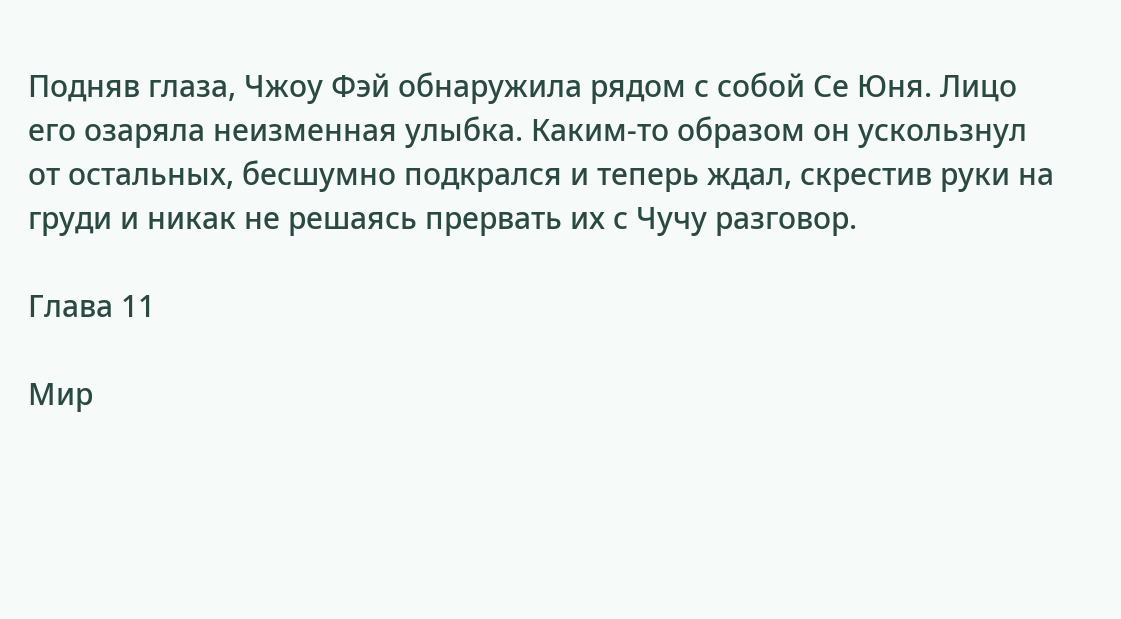Подняв глаза, Чжоу Фэй обнаружила рядом с собой Се Юня. Лицо его озаряла неизменная улыбка. Каким-то образом он ускользнул от остальных, бесшумно подкрался и теперь ждал, скрестив руки на груди и никак не решаясь прервать их с Чучу разговор.

Глава 11

Мир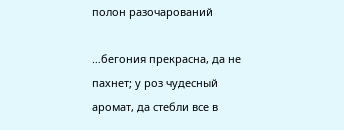полон разочарований

…бегония прекрасна, да не пахнет; у роз чудесный аромат, да стебли все в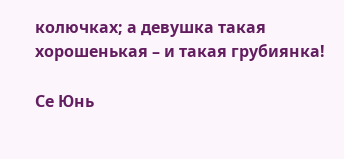колючках; а девушка такая хорошенькая – и такая грубиянка!

Се Юнь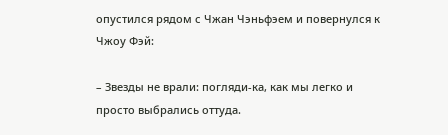опустился рядом с Чжан Чэньфэем и повернулся к Чжоу Фэй:

– Звезды не врали: погляди-ка, как мы легко и просто выбрались оттуда.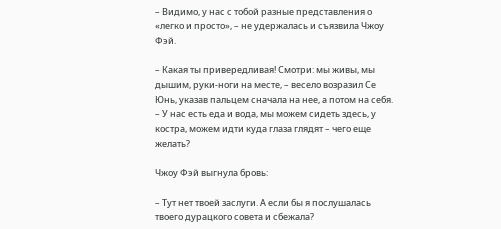– Видимо, у нас с тобой разные представления о «легко и просто», – не удержалась и съязвила Чжоу Фэй.

– Какая ты привередливая! Смотри: мы живы, мы дышим, руки-ноги на месте, – весело возразил Се Юнь, указав пальцем сначала на нее, а потом на себя. – У нас есть еда и вода, мы можем сидеть здесь, у костра, можем идти куда глаза глядят – чего еще желать?

Чжоу Фэй выгнула бровь:

– Тут нет твоей заслуги. А если бы я послушалась твоего дурацкого совета и сбежала?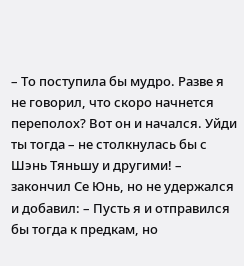– То поступила бы мудро. Разве я не говорил, что скоро начнется переполох? Вот он и начался. Уйди ты тогда – не столкнулась бы с Шэнь Тяньшу и другими! – закончил Се Юнь, но не удержался и добавил: – Пусть я и отправился бы тогда к предкам, но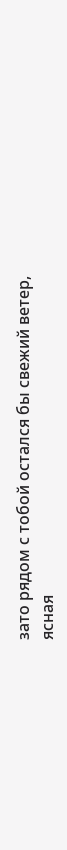зато рядом с тобой остался бы свежий ветер, ясная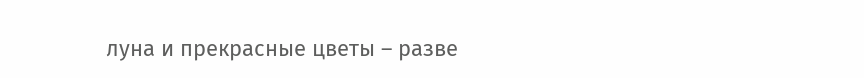луна и прекрасные цветы – разве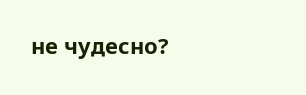не чудесно?